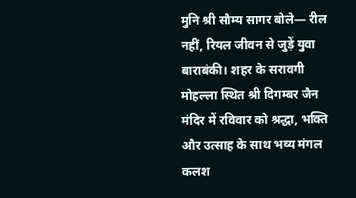मुनि श्री सौम्य सागर बोले— रील नहीं, रियल जीवन से जुड़ें युवा
बाराबंकी। शहर के सरावगी मोहल्ला स्थित श्री दिगम्बर जैन मंदिर में रविवार को श्रद्धा, भक्ति और उत्साह के साथ भव्य मंगल कलश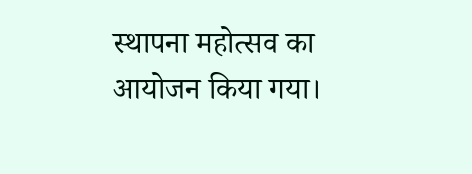स्थापना महोत्सव का आयोजन किया गया।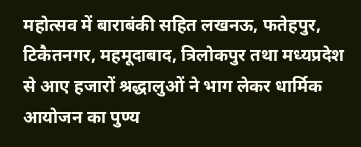महोत्सव में बाराबंकी सहित लखनऊ, फतेहपुर, टिकैतनगर, महमूदाबाद, त्रिलोकपुर तथा मध्यप्रदेश से आए हजारों श्रद्धालुओं ने भाग लेकर धार्मिक आयोजन का पुण्य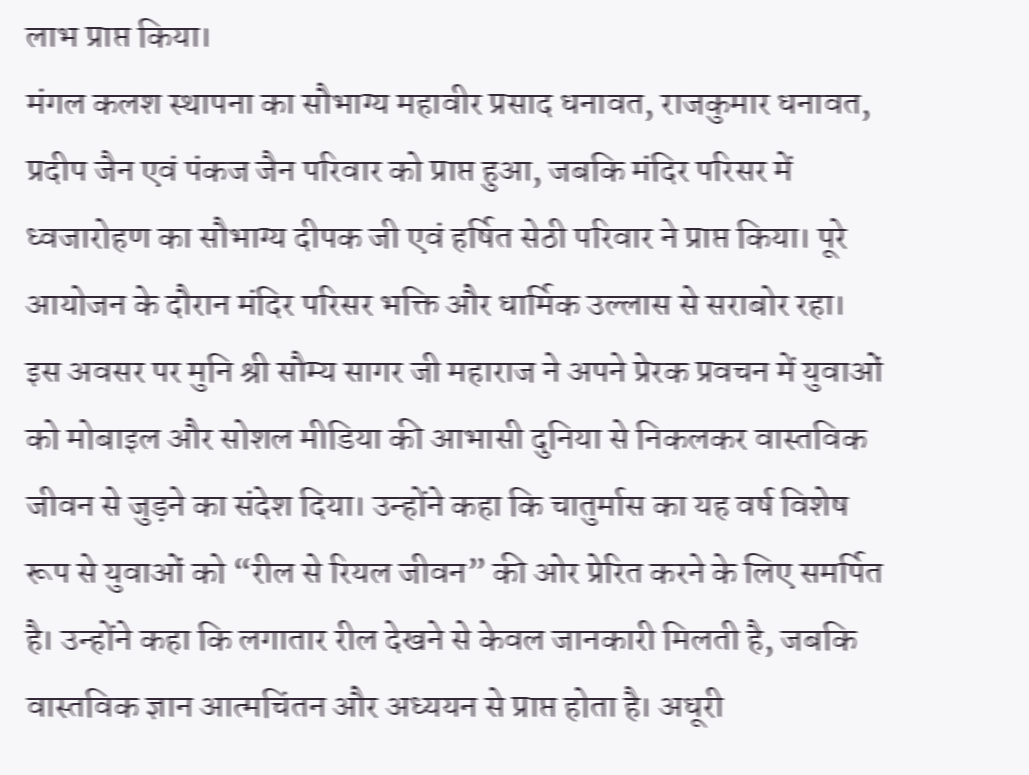लाभ प्राप्त किया।
मंगल कलश स्थापना का सौभाग्य महावीर प्रसाद धनावत, राजकुमार धनावत, प्रदीप जैन एवं पंकज जैन परिवार को प्राप्त हुआ, जबकि मंदिर परिसर में ध्वजारोहण का सौभाग्य दीपक जी एवं हर्षित सेठी परिवार ने प्राप्त किया। पूरे आयोजन के दौरान मंदिर परिसर भक्ति और धार्मिक उल्लास से सराबोर रहा।
इस अवसर पर मुनि श्री सौम्य सागर जी महाराज ने अपने प्रेरक प्रवचन में युवाओं को मोबाइल और सोशल मीडिया की आभासी दुनिया से निकलकर वास्तविक जीवन से जुड़ने का संदेश दिया। उन्होंने कहा कि चातुर्मास का यह वर्ष विशेष रूप से युवाओं को “रील से रियल जीवन” की ओर प्रेरित करने के लिए समर्पित है। उन्होंने कहा कि लगातार रील देखने से केवल जानकारी मिलती है, जबकि वास्तविक ज्ञान आत्मचिंतन और अध्ययन से प्राप्त होता है। अधूरी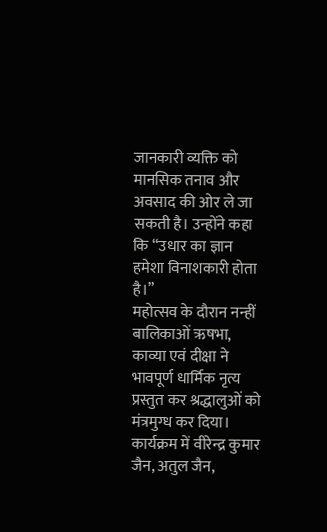जानकारी व्यक्ति को मानसिक तनाव और अवसाद की ओर ले जा सकती है। उन्होंने कहा कि “उधार का ज्ञान हमेशा विनाशकारी होता है।”
महोत्सव के दौरान नन्हीं बालिकाओं ऋषभा, काव्या एवं दीक्षा ने भावपूर्ण धार्मिक नृत्य प्रस्तुत कर श्रद्धालुओं को मंत्रमुग्ध कर दिया। कार्यक्रम में वीरेन्द्र कुमार जैन, अतुल जैन,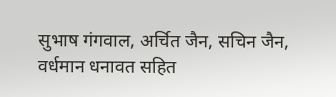सुभाष गंगवाल, अर्चित जैन, सचिन जैन, वर्धमान धनावत सहित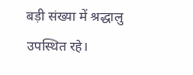बड़ी संख्या में श्रद्धालु उपस्थित रहे।